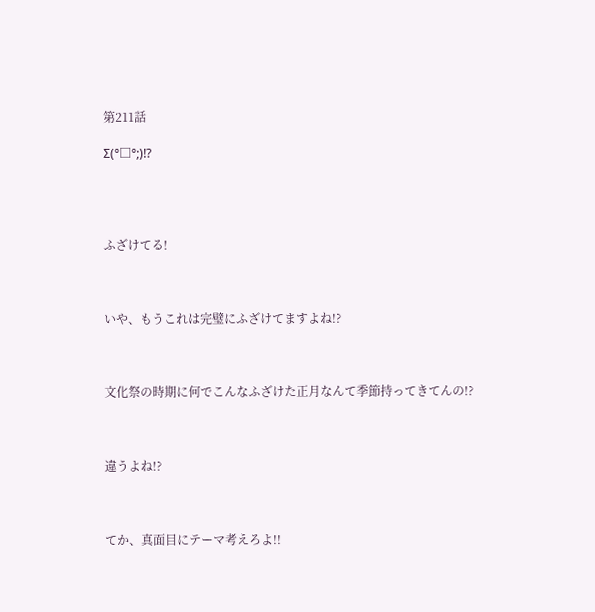第211話

Σ(°□°;)!?




ふざけてる!



いや、もうこれは完璧にふざけてますよね!?



文化祭の時期に何でこんなふざけた正月なんて季節持ってきてんの!?



違うよね!?



てか、真面目にテーマ考えろよ!!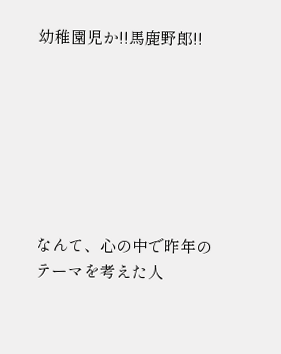幼稚園児か!!馬鹿野郎!!







なんて、心の中で昨年のテーマを考えた人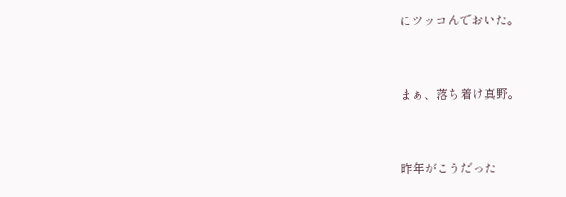にツッコんでおいた。



まぁ、落ち着け真野。



昨年がこうだった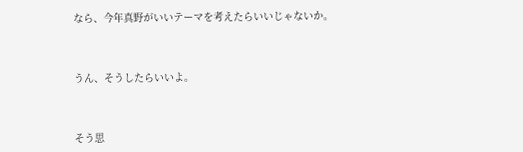なら、今年真野がいいテーマを考えたらいいじゃないか。



うん、そうしたらいいよ。



そう思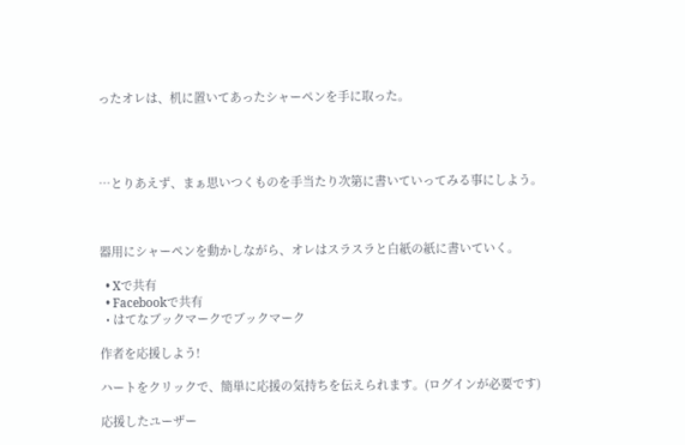ったオレは、机に置いてあったシャーペンを手に取った。




…とりあえず、まぁ思いつくものを手当たり次第に書いていってみる事にしよう。



器用にシャーペンを動かしながら、オレはスラスラと白紙の紙に書いていく。

  • Xで共有
  • Facebookで共有
  • はてなブックマークでブックマーク

作者を応援しよう!

ハートをクリックで、簡単に応援の気持ちを伝えられます。(ログインが必要です)

応援したユーザー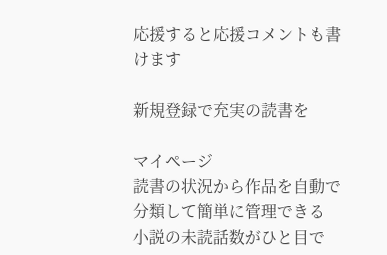応援すると応援コメントも書けます

新規登録で充実の読書を

マイページ
読書の状況から作品を自動で分類して簡単に管理できる
小説の未読話数がひと目で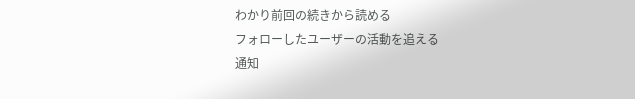わかり前回の続きから読める
フォローしたユーザーの活動を追える
通知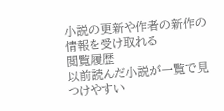小説の更新や作者の新作の情報を受け取れる
閲覧履歴
以前読んだ小説が一覧で見つけやすい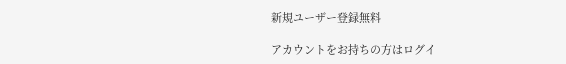新規ユーザー登録無料

アカウントをお持ちの方はログイ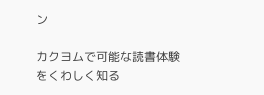ン

カクヨムで可能な読書体験をくわしく知る